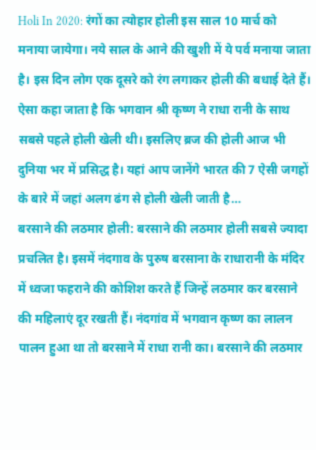Holi In 2020: रंगों का त्योहार होली इस साल 10 मार्च को मनाया जायेगा। नये साल के आने की खुशी में ये पर्व मनाया जाता है। इस दिन लोग एक दूसरे को रंग लगाकर होली की बधाई देते हैं। ऐसा कहा जाता है कि भगवान श्री कृष्ण ने राधा रानी के साथ सबसे पहले होली खेली थी। इसलिए ब्रज की होली आज भी दुनिया भर में प्रसिद्ध है। यहां आप जानेंगे भारत की 7 ऐसी जगहों के बारे में जहां अलग ढंग से होली खेली जाती है…
बरसाने की लठमार होली: बरसाने की लठमार होली सबसे ज्यादा प्रचलित है। इसमें नंदगाव के पुरुष बरसाना के राधारानी के मंदिर में ध्वजा फहराने की कोशिश करते हैं जिन्हें लठमार कर बरसाने की महिलाएं दूर रखती हैं। नंदगांव में भगवान कृष्ण का लालन पालन हुआ था तो बरसाने में राधा रानी का। बरसाने की लठमार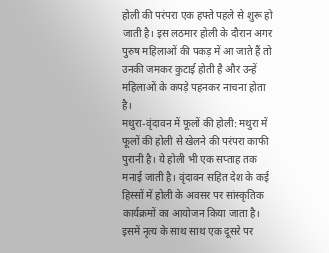होली की परंपरा एक हफ्ते पहले से शुरू हो जाती है। इस लठमार होली के दौरान अगर पुरुष महिलाओं की पकड़ में आ जाते हैं तो उनकी जमकर कुटाई होती है और उन्हें महिलाओं के कपड़े पहनकर नाचना होता है।
मथुरा-वृंदावन में फूलों की होली: मथुरा में फूलों की होली से खेलने की परंपरा काफी पुरानी है। ये होली भी एक सप्ताह तक मनाई जाती है। वृंदावन सहित देश के कई हिस्सों में होली के अवसर पर सांस्कृतिक कार्यक्रमों का आयोजन किया जाता है। इसमें नृत्य के साथ साथ एक दूसरे पर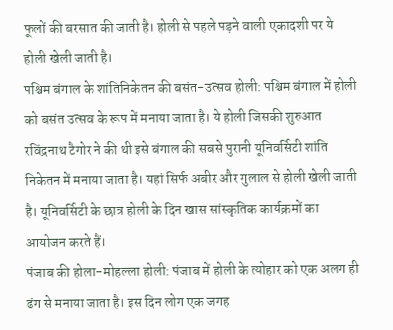फूलों की बरसात की जाती है। होली से पहले पड़ने वाली एकादशी पर ये होली खेली जाती है।
पश्चिम बंगाल के शांतिनिकेतन की बसंत-उत्सव होली: पश्चिम बंगाल में होली को बसंत उत्सव के रूप में मनाया जाता है। ये होली जिसकी शुरुआत रविंद्रनाथ टैगोर ने की थी इसे बंगाल की सबसे पुरानी यूनिवर्सिटी शांति निकेतन में मनाया जाता है। यहां सिर्फ अबीर और गुलाल से होली खेली जाती है। यूनिवर्सिटी के छात्र होली के दिन खास सांस्कृतिक कार्यक्रमों का आयोजन करते हैं।
पंजाब की होला-मोहल्ला होली: पंजाब में होली के त्योहार को एक अलग ही ढंग से मनाया जाता है। इस दिन लोग एक जगह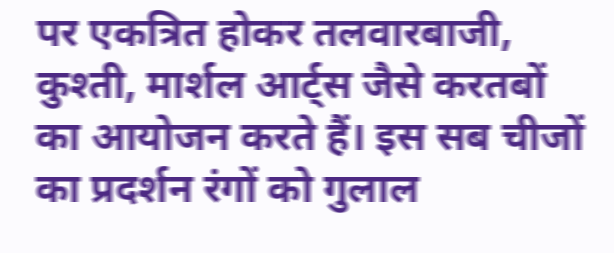पर एकत्रित होकर तलवारबाजी, कुश्ती, मार्शल आर्ट्स जैसे करतबों का आयोजन करते हैं। इस सब चीजों का प्रदर्शन रंगों को गुलाल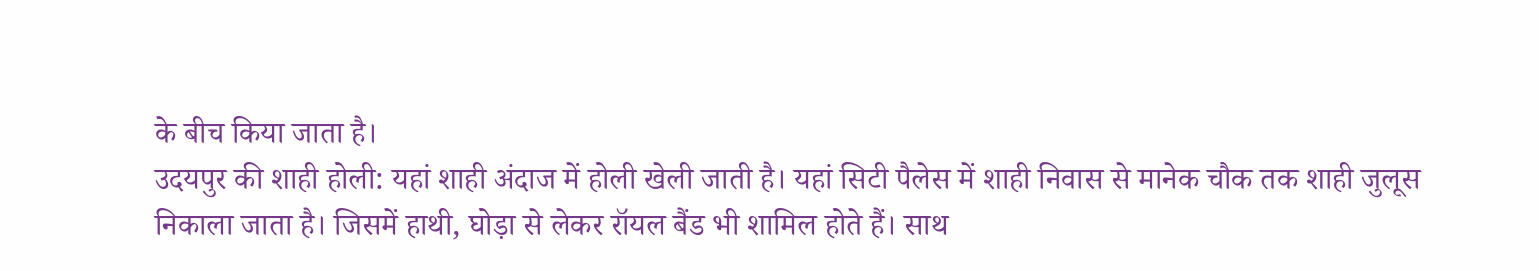के बीच किया जाता है।
उदयपुर की शाही होली: यहां शाही अंदाज में होली खेली जाती है। यहां सिटी पैलेस में शाही निवास से मानेक चौक तक शाही जुलूस निकाला जाता है। जिसमें हाथी, घोड़ा से लेकर रॉयल बैंड भी शामिल होते हैं। साथ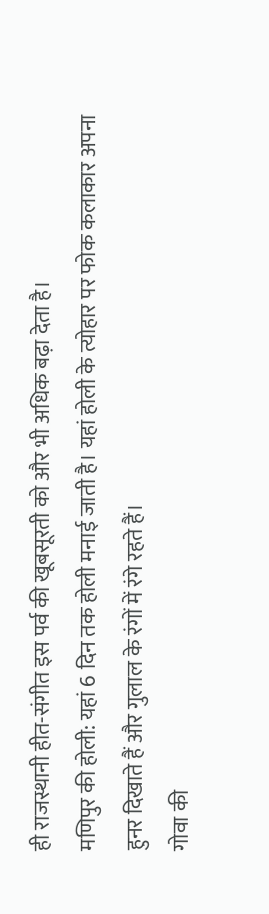ही राजस्थानी हीत-संगीत इस पर्व की खूबसूरती को और भी अधिक बढ़ा देता है।
मणिपुर की होली: यहां 6 दिन तक होली मनाई जाती है। यहां होली के त्योहार पर फोक कलाकार अपना हुनर दिखाते हैं और गुलाल के रंगों में रंगे रहते हैं।
गोवा की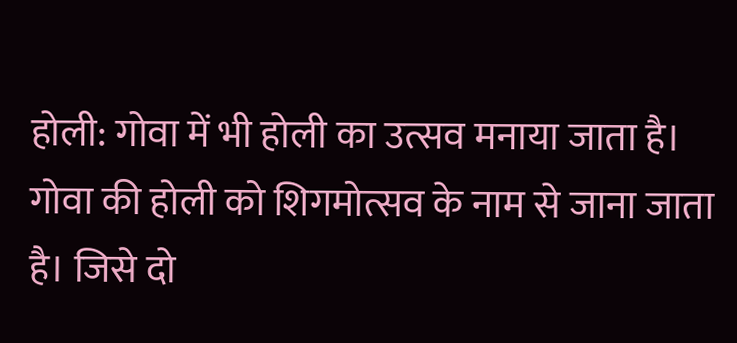होली: गोवा में भी होली का उत्सव मनाया जाता है। गोवा की होली को शिगमोत्सव के नाम से जाना जाता है। जिसे दो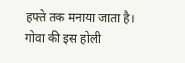हफ्ते तक मनाया जाता है। गोवा की इस होली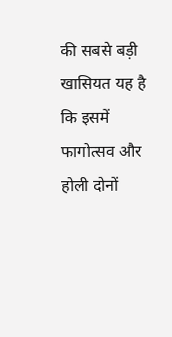की सबसे बड़ी खासियत यह है कि इसमें फागोत्सव और होली दोनों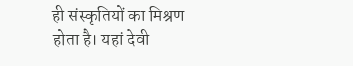ही संस्कृतियों का मिश्रण होता है। यहां देवी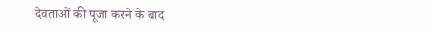देवताओं की पूजा करने के बाद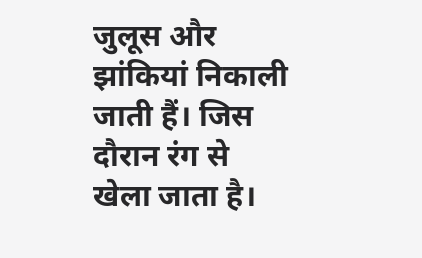जुलूस और झांकियां निकाली जाती हैं। जिस दौरान रंग से खेला जाता है।